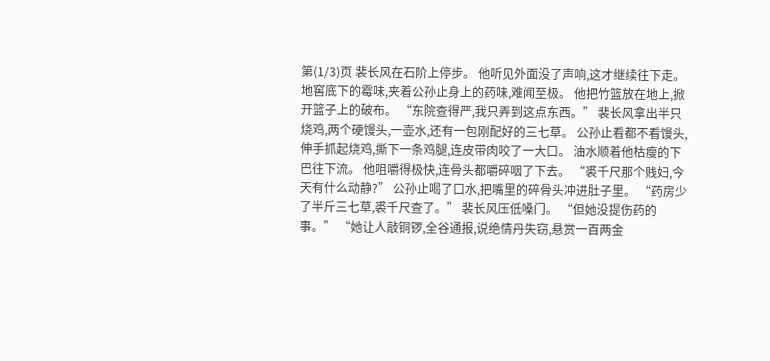第(1/3)页 裴长风在石阶上停步。 他听见外面没了声响,这才继续往下走。 地窖底下的霉味,夹着公孙止身上的药味,难闻至极。 他把竹篮放在地上,掀开篮子上的破布。 “东院查得严,我只弄到这点东西。” 裴长风拿出半只烧鸡,两个硬馒头,一壶水,还有一包刚配好的三七草。 公孙止看都不看馒头,伸手抓起烧鸡,撕下一条鸡腿,连皮带肉咬了一大口。 油水顺着他枯瘦的下巴往下流。 他咀嚼得极快,连骨头都嚼碎咽了下去。 “裘千尺那个贱妇,今天有什么动静?” 公孙止喝了口水,把嘴里的碎骨头冲进肚子里。 “药房少了半斤三七草,裘千尺查了。” 裴长风压低嗓门。 “但她没提伤药的事。” “她让人敲铜锣,全谷通报,说绝情丹失窃,悬赏一百两金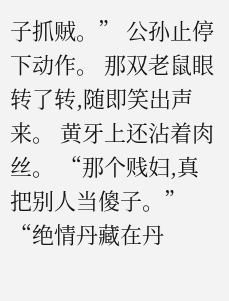子抓贼。” 公孙止停下动作。 那双老鼠眼转了转,随即笑出声来。 黄牙上还沾着肉丝。 “那个贱妇,真把别人当傻子。” “绝情丹藏在丹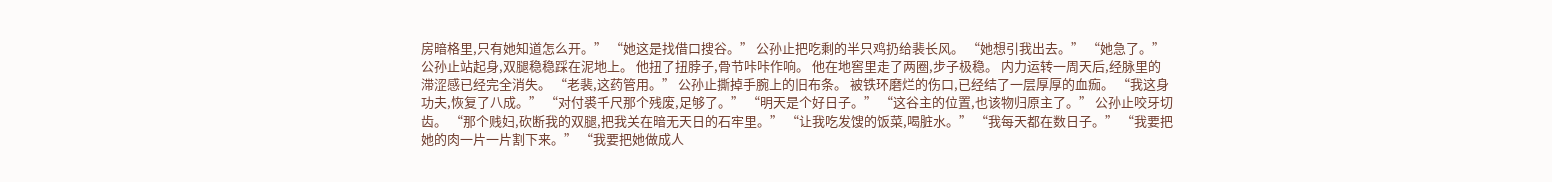房暗格里,只有她知道怎么开。” “她这是找借口搜谷。” 公孙止把吃剩的半只鸡扔给裴长风。 “她想引我出去。” “她急了。” 公孙止站起身,双腿稳稳踩在泥地上。 他扭了扭脖子,骨节咔咔作响。 他在地窖里走了两圈,步子极稳。 内力运转一周天后,经脉里的滞涩感已经完全消失。 “老裴,这药管用。” 公孙止撕掉手腕上的旧布条。 被铁环磨烂的伤口,已经结了一层厚厚的血痂。 “我这身功夫,恢复了八成。” “对付裘千尺那个残废,足够了。” “明天是个好日子。” “这谷主的位置,也该物归原主了。” 公孙止咬牙切齿。 “那个贱妇,砍断我的双腿,把我关在暗无天日的石牢里。” “让我吃发馊的饭菜,喝脏水。” “我每天都在数日子。” “我要把她的肉一片一片割下来。” “我要把她做成人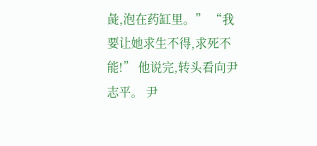彘,泡在药缸里。” “我要让她求生不得,求死不能!” 他说完,转头看向尹志平。 尹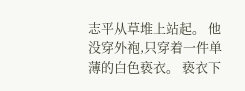志平从草堆上站起。 他没穿外袍,只穿着一件单薄的白色亵衣。 亵衣下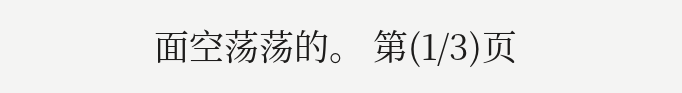面空荡荡的。 第(1/3)页